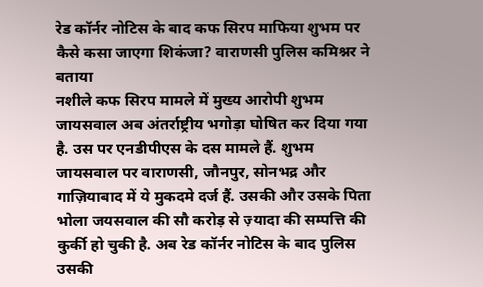रेड कॉर्नर नोटिस के बाद कफ सिरप माफिया शुभम पर कैसे कसा जाएगा शिकंजा? वाराणसी पुलिस कमिश्नर ने बताया
नशीले कफ सिरप मामले में मुख्य आरोपी शुभम जायसवाल अब अंतर्राष्ट्रीय भगोड़ा घोषित कर दिया गया है. उस पर एनडीपीएस के दस मामले हैं. शुभम जायसवाल पर वाराणसी, जौनपुर, सोनभद्र और गाज़ियाबाद में ये मुकदमे दर्ज हैं. उसकी और उसके पिता भोला जयसवाल की सौ करोड़ से ज़्यादा की सम्पत्ति की कुर्की हो चुकी है. अब रेड कॉर्नर नोटिस के बाद पुलिस उसकी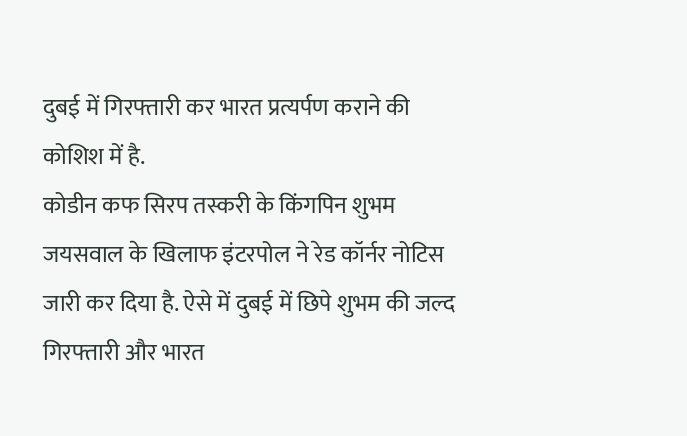दुबई में गिरफ्तारी कर भारत प्रत्यर्पण कराने की कोशिश में है.
कोडीन कफ सिरप तस्करी के किंगपिन शुभम जयसवाल के खिलाफ इंटरपोल ने रेड कॉर्नर नोटिस जारी कर दिया है. ऐसे में दुबई में छिपे शुभम की जल्द गिरफ्तारी और भारत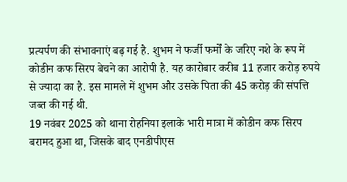प्रत्यर्पण की संभावनाएं बढ़ गई है. शुभम ने फर्जी फर्मों के जरिए नशे के रूप में कोडीन कफ सिरप बेचने का आरोपी है. यह कारोबार करीब 11 हजार करोड़ रुपये से ज्यादा का है. इस मामले में शुभम और उसके पिता की 45 करोड़ की संपत्ति जब्त की गई थी.
19 नवंबर 2025 को थाना रोहनिया इलाके भारी मात्रा में कोडीन कफ सिरप बरामद हुआ था, जिसके बाद एनडीपीएस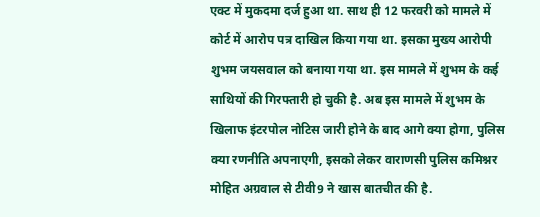एक्ट में मुकदमा दर्ज हुआ था. साथ ही 12 फरवरी को मामले में कोर्ट में आरोप पत्र दाखिल किया गया था. इसका मुख्य आरोपी शुभम जयसवाल को बनाया गया था. इस मामले में शुभम के कई साथियों की गिरफ्तारी हो चुकी है. अब इस मामले में शुभम के खिलाफ इंटरपोल नोटिस जारी होने के बाद आगे क्या होगा, पुलिस क्या रणनीति अपनाएगी, इसको लेकर वाराणसी पुलिस कमिश्नर मोहित अग्रवाल से टीवी9 ने खास बातचीत की है.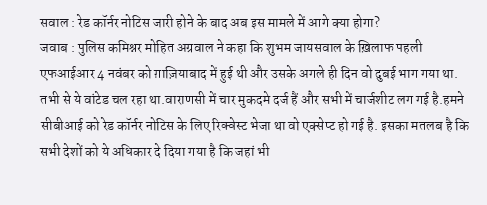सवाल : रेड कॉर्नर नोटिस जारी होने के बाद अब इस मामले में आगे क्या होगा?
जवाब : पुलिस कमिश्नर मोहित अग्रवाल ने कहा कि शुभम जायसवाल के ख़िलाफ पहली एफआईआर 4 नवंबर को ग़ाज़ियाबाद में हुई थी और उसके अगले ही दिन वो दुबई भाग गया था. तभी से ये वांटेड चल रहा था.वाराणसी में चार मुकदमे दर्ज हैं और सभी में चार्जशीट लग गई है.हमने सीबीआई को रेड कॉर्नर नोटिस के लिए रिक्वेस्ट भेजा था वो एक्सेप्ट हो गई है. इसका मतलब है कि सभी देशों को ये अधिकार दे दिया गया है कि जहां भी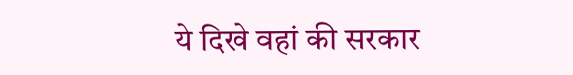ये दिखे वहां की सरकार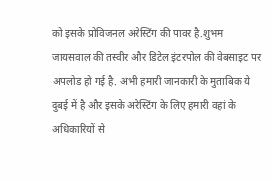को इसके प्रोविजनल अरेस्टिंग की पावर है.शुभम जायसवाल की तस्वीर और डिटेल इंटरपोल की वेबसाइट पर अपलोड हो गई है. अभी हमारी जानकारी के मुताबिक ये दुबई में है और इसके अरेस्टिंग के लिए हमारी वहां के अधिकारियों से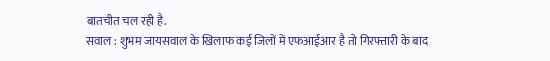बातचीत चल रही है.
सवाल : शुभम जायसवाल के खिलाफ कई जिलों में एफआईआर है तो गिरफ्तारी के बाद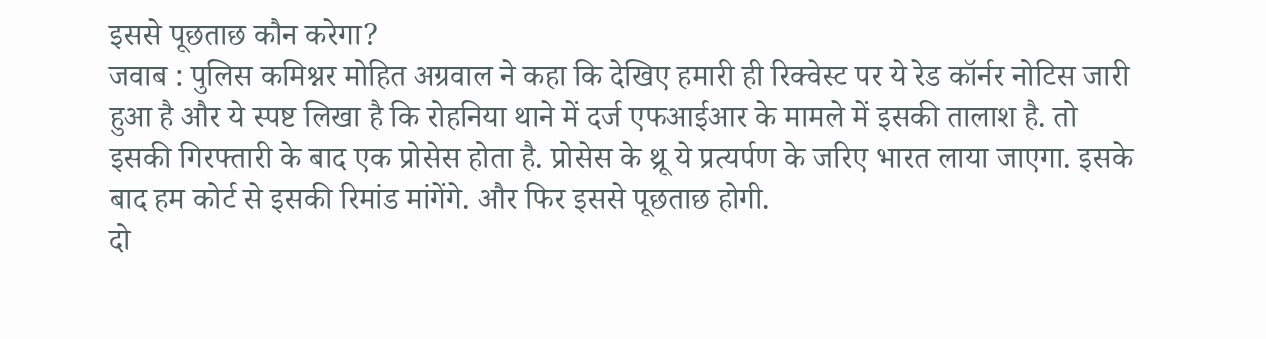इससे पूछताछ कौन करेगा?
जवाब : पुलिस कमिश्नर मोहित अग्रवाल ने कहा कि देखिए हमारी ही रिक्वेस्ट पर ये रेड कॉर्नर नोटिस जारी हुआ है और ये स्पष्ट लिखा है कि रोहनिया थाने में दर्ज एफआईआर के मामले में इसकी तालाश है. तो इसकी गिरफ्तारी के बाद एक प्रोसेस होता है. प्रोसेस के थ्रू ये प्रत्यर्पण के जरिए भारत लाया जाएगा. इसके बाद हम कोर्ट से इसकी रिमांड मांगेंगे. और फिर इससे पूछताछ होगी.
दो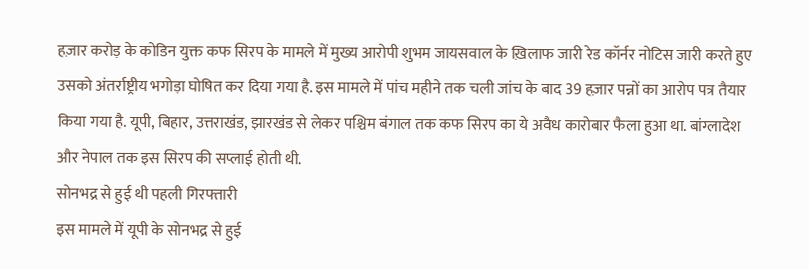हज़ार करोड़ के कोडिन युक्त कफ सिरप के मामले में मुख्य आरोपी शुभम जायसवाल के ख़िलाफ जारी रेड कॉर्नर नोटिस जारी करते हुए उसको अंतर्राष्ट्रीय भगोड़ा घोषित कर दिया गया है. इस मामले में पांच महीने तक चली जांच के बाद 39 हज़ार पन्नों का आरोप पत्र तैयार किया गया है. यूपी, बिहार, उत्तराखंड, झारखंड से लेकर पश्चिम बंगाल तक कफ सिरप का ये अवैध कारोबार फैला हुआ था. बांग्लादेश और नेपाल तक इस सिरप की सप्लाई होती थी.
सोनभद्र से हुई थी पहली गिरफ्तारी
इस मामले में यूपी के सोनभद्र से हुई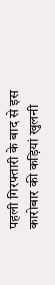पहली गिरफ्तारी के बाद से इस कारोबार की कड़ियां खुलनी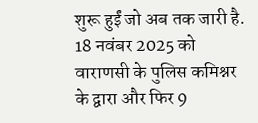शुरू हुईं जो अब तक जारी है. 18 नवंबर 2025 को वाराणसी के पुलिस कमिश्नर के द्वारा और फिर 9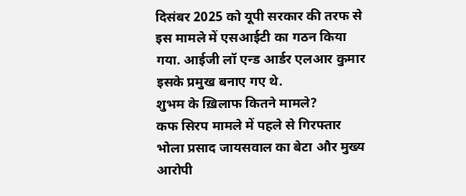दिसंबर 2025 को यूपी सरकार की तरफ से इस मामले में एसआईटी का गठन किया गया. आईजी लॉ एन्ड आर्डर एलआर कुमार इसके प्रमुख बनाए गए थे.
शुभम के ख़िलाफ कितने मामले?
कफ सिरप मामले में पहले से गिरफ्तार भोला प्रसाद जायसवाल का बेटा और मुख्य आरोपी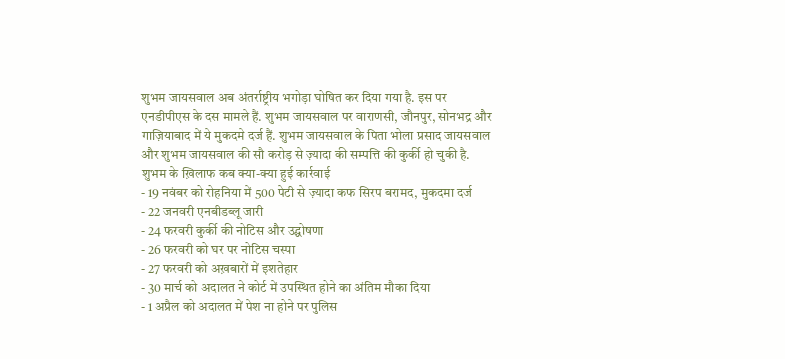शुभम जायसवाल अब अंतर्राष्ट्रीय भगोड़ा घोषित कर दिया गया है. इस पर एनडीपीएस के दस मामले हैं. शुभम जायसवाल पर वाराणसी, जौनपुर, सोनभद्र और गाज़ियाबाद में ये मुकदमे दर्ज हैं. शुभम जायसवाल के पिता भोला प्रसाद जायसवाल और शुभम जायसवाल की सौ करोड़ से ज़्यादा की सम्पत्ति की कुर्की हो चुकी है.
शुभम के ख़िलाफ कब क्या-क्या हुई कार्रवाई
- 19 नवंबर को रोहनिया में 500 पेटी से ज़्यादा कफ सिरप बरामद, मुकदमा दर्ज
- 22 जनवरी एनबीडब्लू जारी
- 24 फरवरी कुर्की की नोटिस और उद्घोषणा
- 26 फरवरी को घर पर नोटिस चस्पा
- 27 फरवरी को अख़बारों में इशतेहार
- 30 मार्च को अदालत ने कोर्ट में उपस्थित होने का अंतिम मौका दिया
- 1 अप्रैल को अदालत में पेश ना होने पर पुलिस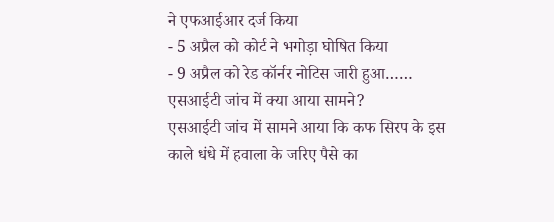ने एफआईआर दर्ज किया
- 5 अप्रैल को कोर्ट ने भगोड़ा घोषित किया
- 9 अप्रैल को रेड कॉर्नर नोटिस जारी हुआ……
एसआईटी जांच में क्या आया सामने?
एसआईटी जांच में सामने आया कि कफ सिरप के इस काले धंधे में हवाला के जरिए पैसे का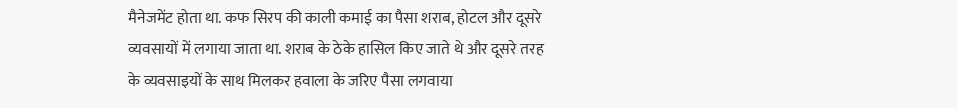मैनेजमेंट होता था. कफ सिरप की काली कमाई का पैसा शराब, होटल और दूसरे व्यवसायों में लगाया जाता था. शराब के ठेके हासिल किए जाते थे और दूसरे तरह के व्यवसाइयों के साथ मिलकर हवाला के जरिए पैसा लगवाया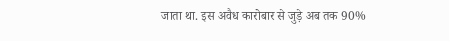जाता था. इस अवैध कारोबार से जुड़े अब तक 90%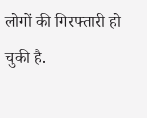लोगों की गिरफ्तारी हो चुकी है.